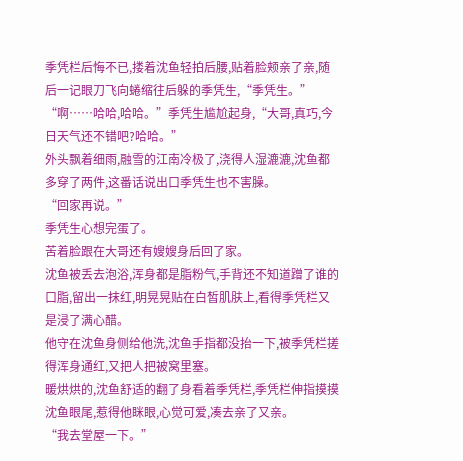季凭栏后悔不已,搂着沈鱼轻拍后腰,贴着脸颊亲了亲,随后一记眼刀飞向蜷缩往后躲的季凭生,“季凭生。”
“啊……哈哈,哈哈。”季凭生尴尬起身,“大哥,真巧,今日天气还不错吧?哈哈。”
外头飘着细雨,融雪的江南冷极了,浇得人湿漉漉,沈鱼都多穿了两件,这番话说出口季凭生也不害臊。
“回家再说。”
季凭生心想完蛋了。
苦着脸跟在大哥还有嫂嫂身后回了家。
沈鱼被丢去泡浴,浑身都是脂粉气,手背还不知道蹭了谁的口脂,留出一抹红,明晃晃贴在白皙肌肤上,看得季凭栏又是浸了满心醋。
他守在沈鱼身侧给他洗,沈鱼手指都没抬一下,被季凭栏搓得浑身通红,又把人把被窝里塞。
暖烘烘的,沈鱼舒适的翻了身看着季凭栏,季凭栏伸指摸摸沈鱼眼尾,惹得他眯眼,心觉可爱,凑去亲了又亲。
“我去堂屋一下。”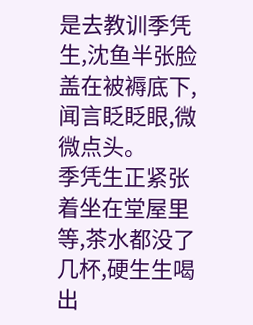是去教训季凭生,沈鱼半张脸盖在被褥底下,闻言眨眨眼,微微点头。
季凭生正紧张着坐在堂屋里等,茶水都没了几杯,硬生生喝出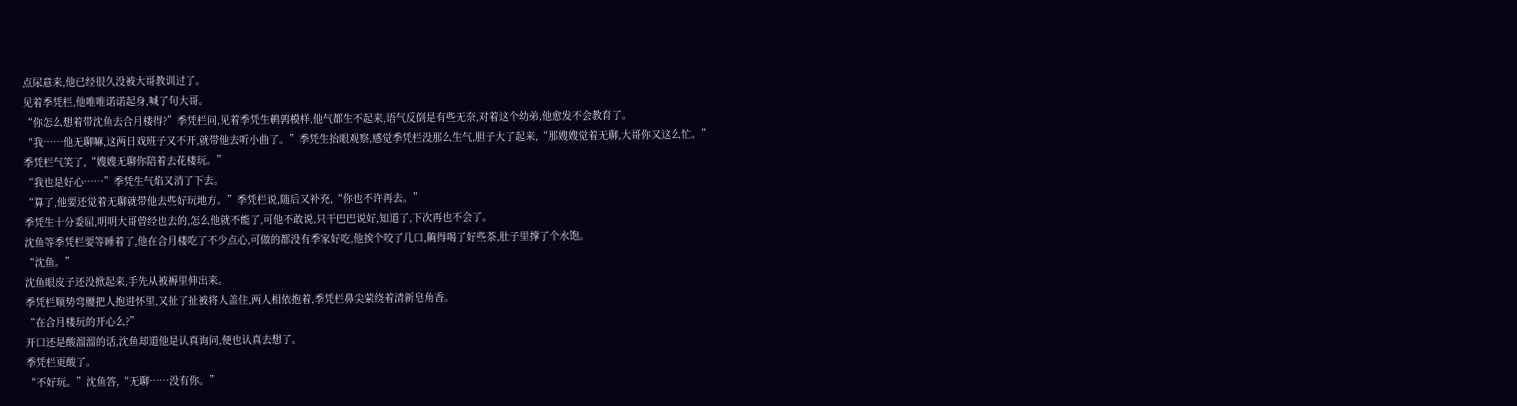点尿意来,他已经很久没被大哥教训过了。
见着季凭栏,他唯唯诺诺起身,喊了句大哥。
“你怎么想着带沈鱼去合月楼得?”季凭栏问,见着季凭生鹌鹑模样,他气都生不起来,语气反倒是有些无奈,对着这个幼弟,他愈发不会教育了。
“我……他无聊嘛,这两日戏班子又不开,就带他去听小曲了。”季凭生抬眼观察,感觉季凭栏没那么生气,胆子大了起来,“那嫂嫂觉着无聊,大哥你又这么忙。”
季凭栏气笑了,“嫂嫂无聊你陪着去花楼玩。”
“我也是好心……”季凭生气焰又消了下去。
“算了,他要还觉着无聊就带他去些好玩地方。”季凭栏说,随后又补充,“你也不许再去。”
季凭生十分委屈,明明大哥曾经也去的,怎么他就不能了,可他不敢说,只干巴巴说好,知道了,下次再也不会了。
沈鱼等季凭栏要等睡着了,他在合月楼吃了不少点心,可做的都没有季家好吃,他挨个咬了几口,齁得喝了好些茶,肚子里撑了个水饱。
“沈鱼。”
沈鱼眼皮子还没掀起来,手先从被褥里伸出来。
季凭栏顺势弯腰把人抱进怀里,又扯了扯被将人盖住,两人相依抱着,季凭栏鼻尖萦绕着清新皂角香。
“在合月楼玩的开心么?”
开口还是酸溜溜的话,沈鱼却道他是认真询问,便也认真去想了。
季凭栏更酸了。
“不好玩。”沈鱼答,“无聊……没有你。”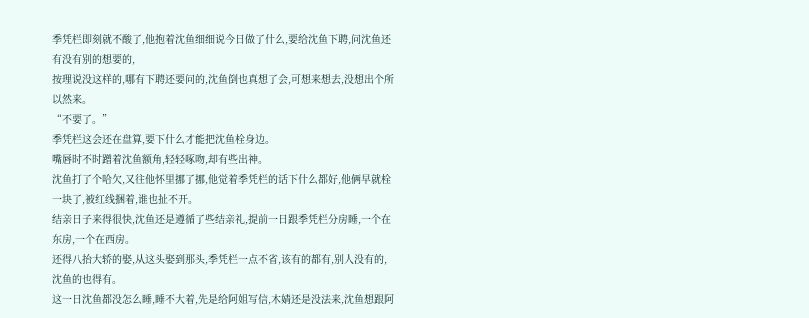季凭栏即刻就不酸了,他抱着沈鱼细细说今日做了什么,要给沈鱼下聘,问沈鱼还有没有别的想要的,
按理说没这样的,哪有下聘还要问的,沈鱼倒也真想了会,可想来想去,没想出个所以然来。
“不要了。”
季凭栏这会还在盘算,要下什么才能把沈鱼栓身边。
嘴唇时不时蹭着沈鱼额角,轻轻啄吻,却有些出神。
沈鱼打了个哈欠,又往他怀里挪了挪,他觉着季凭栏的话下什么都好,他俩早就栓一块了,被红线捆着,谁也扯不开。
结亲日子来得很快,沈鱼还是遵循了些结亲礼,提前一日跟季凭栏分房睡,一个在东房,一个在西房。
还得八抬大轿的娶,从这头娶到那头,季凭栏一点不省,该有的都有,别人没有的,沈鱼的也得有。
这一日沈鱼都没怎么睡,睡不大着,先是给阿姐写信,木婧还是没法来,沈鱼想跟阿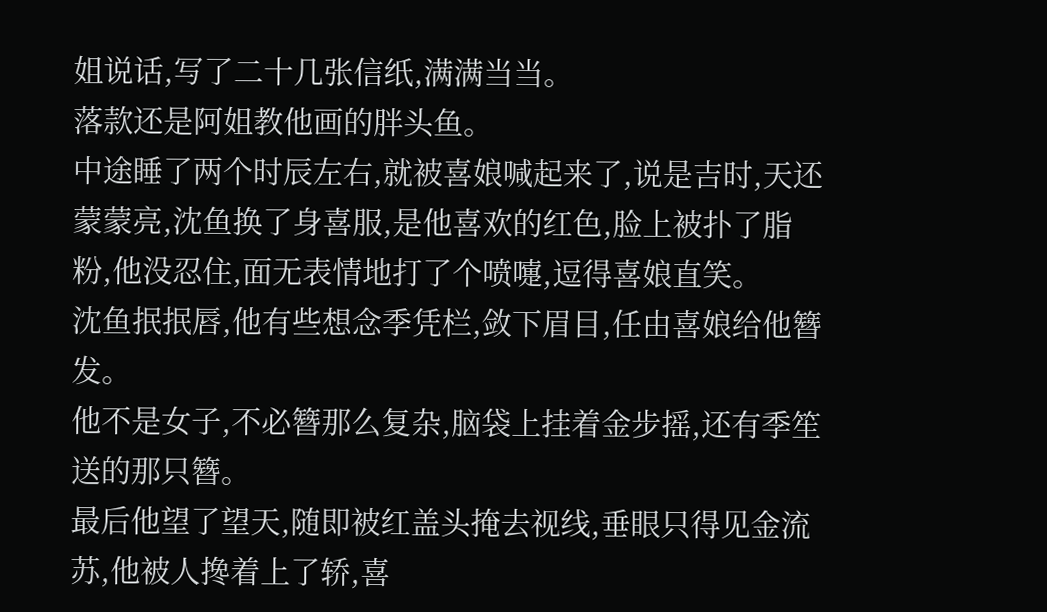姐说话,写了二十几张信纸,满满当当。
落款还是阿姐教他画的胖头鱼。
中途睡了两个时辰左右,就被喜娘喊起来了,说是吉时,天还蒙蒙亮,沈鱼换了身喜服,是他喜欢的红色,脸上被扑了脂粉,他没忍住,面无表情地打了个喷嚏,逗得喜娘直笑。
沈鱼抿抿唇,他有些想念季凭栏,敛下眉目,任由喜娘给他簪发。
他不是女子,不必簪那么复杂,脑袋上挂着金步摇,还有季笙送的那只簪。
最后他望了望天,随即被红盖头掩去视线,垂眼只得见金流苏,他被人搀着上了轿,喜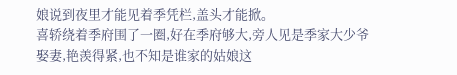娘说到夜里才能见着季凭栏,盖头才能掀。
喜轿绕着季府围了一圈,好在季府够大,旁人见是季家大少爷娶妻,艳羡得紧,也不知是谁家的姑娘这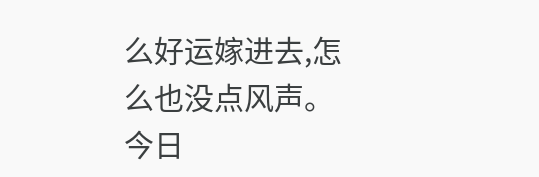么好运嫁进去,怎么也没点风声。
今日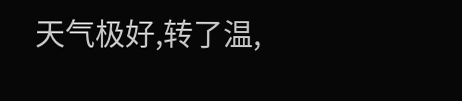天气极好,转了温,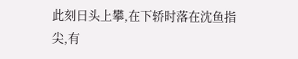此刻日头上攀,在下轿时落在沈鱼指尖,有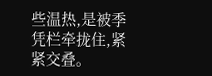些温热,是被季凭栏牵拢住,紧紧交叠。